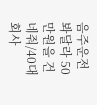음주운전 봐달라 50만원을 건네줘/40대 회사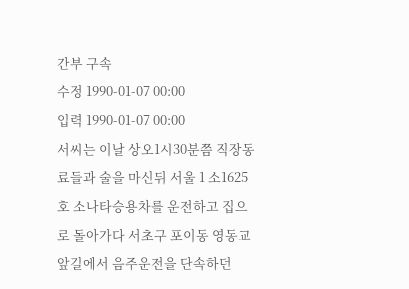간부 구속
수정 1990-01-07 00:00
입력 1990-01-07 00:00
서씨는 이날 상오1시30분쯤 직장동료들과 술을 마신뒤 서울 1 소1625호 소나타승용차를 운전하고 집으로 돌아가다 서초구 포이동 영동교 앞길에서 음주운전을 단속하던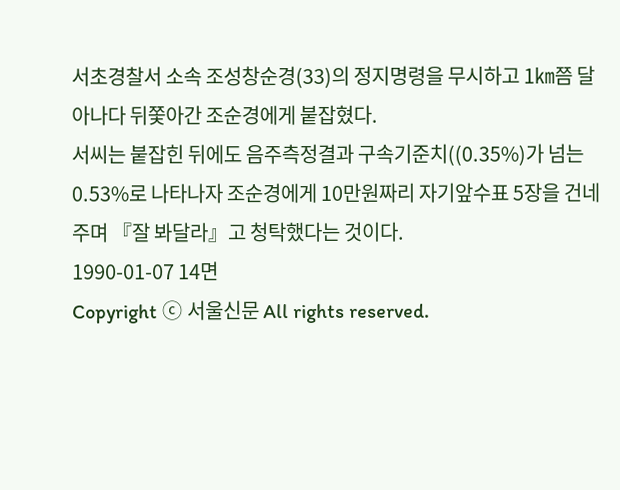서초경찰서 소속 조성창순경(33)의 정지명령을 무시하고 1㎞쯤 달아나다 뒤쫓아간 조순경에게 붙잡혔다.
서씨는 붙잡힌 뒤에도 음주측정결과 구속기준치((0.35%)가 넘는 0.53%로 나타나자 조순경에게 10만원짜리 자기앞수표 5장을 건네주며 『잘 봐달라』고 청탁했다는 것이다.
1990-01-07 14면
Copyright ⓒ 서울신문 All rights reserved.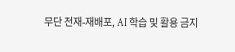무단 전재-재배포, AI 학습 및 활용 금지